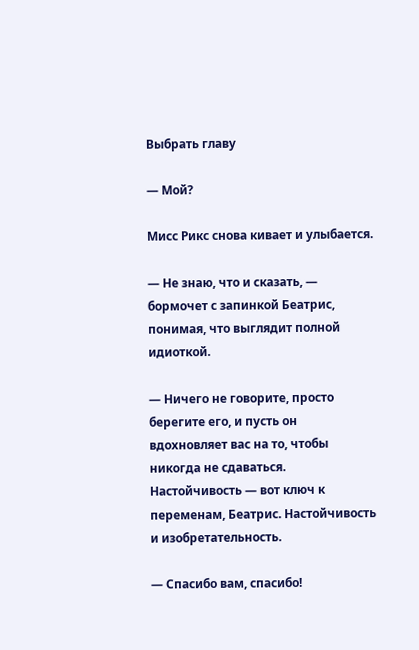Выбрать главу

— Мой?

Мисс Рикс снова кивает и улыбается.

— Не знаю, что и сказать, — бормочет с запинкой Беатрис, понимая, что выглядит полной идиоткой.

— Ничего не говорите, просто берегите его, и пусть он вдохновляет вас на то, чтобы никогда не сдаваться. Настойчивость — вот ключ к переменам, Беатрис. Настойчивость и изобретательность.

— Спасибо вам, спасибо!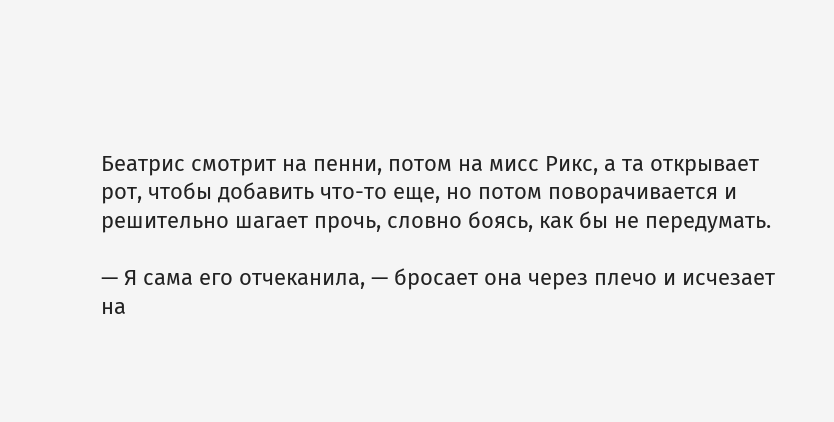Беатрис смотрит на пенни, потом на мисс Рикс, а та открывает рот, чтобы добавить что-то еще, но потом поворачивается и решительно шагает прочь, словно боясь, как бы не передумать.

— Я сама его отчеканила, — бросает она через плечо и исчезает на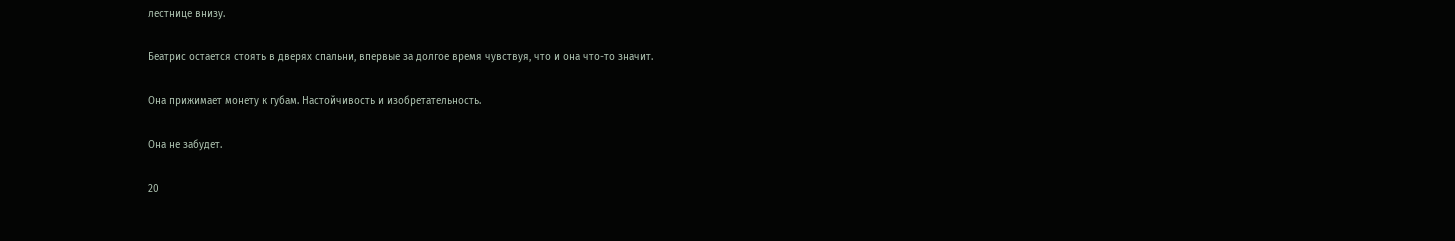лестнице внизу.

Беатрис остается стоять в дверях спальни, впервые за долгое время чувствуя, что и она что-то значит.

Она прижимает монету к губам. Настойчивость и изобретательность.

Она не забудет.

20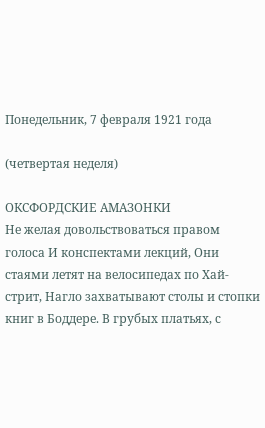Понедельник, 7 февраля 1921 года

(четвертая неделя)

ОКСФОРДСКИЕ АМАЗОНКИ
Не желая довольствоваться правом голоса И конспектами лекций, Они стаями летят на велосипедах по Хай-стрит, Нагло захватывают столы и стопки книг в Боддере. В грубых платьях, с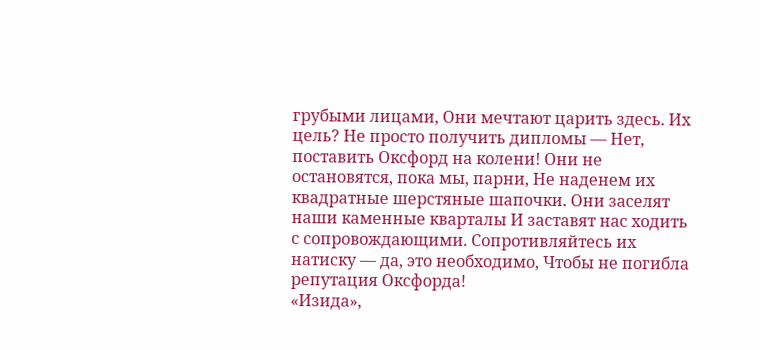грубыми лицами, Они мечтают царить здесь. Их цель? Не просто получить дипломы — Нет, поставить Оксфорд на колени! Они не остановятся, пока мы, парни, Не наденем их квадратные шерстяные шапочки. Они заселят наши каменные кварталы И заставят нас ходить с сопровождающими. Сопротивляйтесь их натиску — да, это необходимо, Чтобы не погибла репутация Оксфорда!
«Изида»,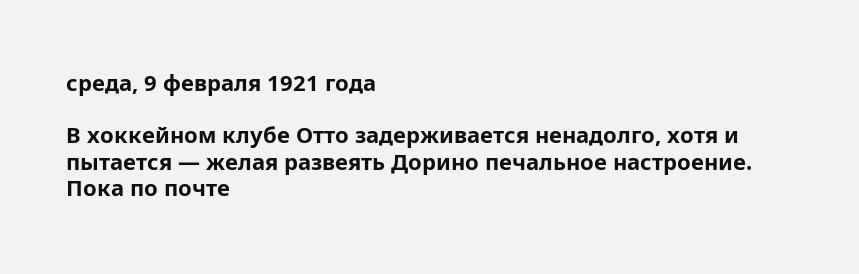среда, 9 февраля 1921 года

В хоккейном клубе Отто задерживается ненадолго, хотя и пытается — желая развеять Дорино печальное настроение. Пока по почте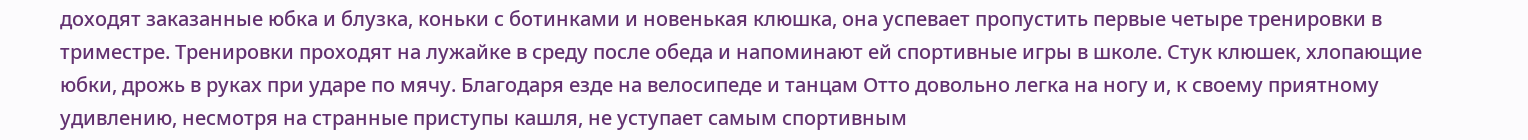доходят заказанные юбка и блузка, коньки с ботинками и новенькая клюшка, она успевает пропустить первые четыре тренировки в триместре. Тренировки проходят на лужайке в среду после обеда и напоминают ей спортивные игры в школе. Стук клюшек, хлопающие юбки, дрожь в руках при ударе по мячу. Благодаря езде на велосипеде и танцам Отто довольно легка на ногу и, к своему приятному удивлению, несмотря на странные приступы кашля, не уступает самым спортивным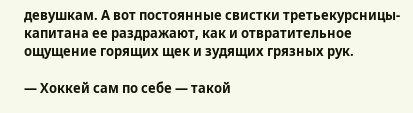девушкам. А вот постоянные свистки третьекурсницы-капитана ее раздражают, как и отвратительное ощущение горящих щек и зудящих грязных рук.

— Хоккей сам по себе — такой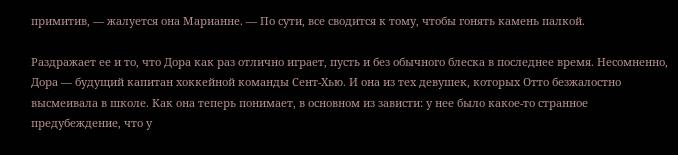примитив, — жалуется она Марианне. — По сути, все сводится к тому, чтобы гонять камень палкой.

Раздражает ее и то, что Дора как раз отлично играет, пусть и без обычного блеска в последнее время. Несомненно, Дора — будущий капитан хоккейной команды Сент-Хью. И она из тех девушек, которых Отто безжалостно высмеивала в школе. Как она теперь понимает, в основном из зависти: у нее было какое-то странное предубеждение, что у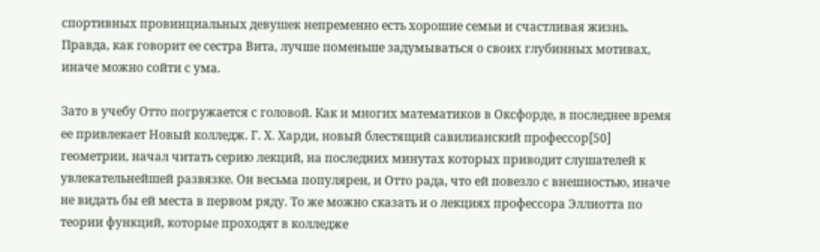спортивных провинциальных девушек непременно есть хорошие семьи и счастливая жизнь. Правда, как говорит ее сестра Вита, лучше поменьше задумываться о своих глубинных мотивах, иначе можно сойти с ума.

Зато в учебу Отто погружается с головой. Как и многих математиков в Оксфорде, в последнее время ее привлекает Новый колледж. Г. Х. Харди, новый блестящий савилианский профессор[50] геометрии, начал читать серию лекций, на последних минутах которых приводит слушателей к увлекательнейшей развязке. Он весьма популярен, и Отто рада, что ей повезло с внешностью, иначе не видать бы ей места в первом ряду. То же можно сказать и о лекциях профессора Эллиотта по теории функций, которые проходят в колледже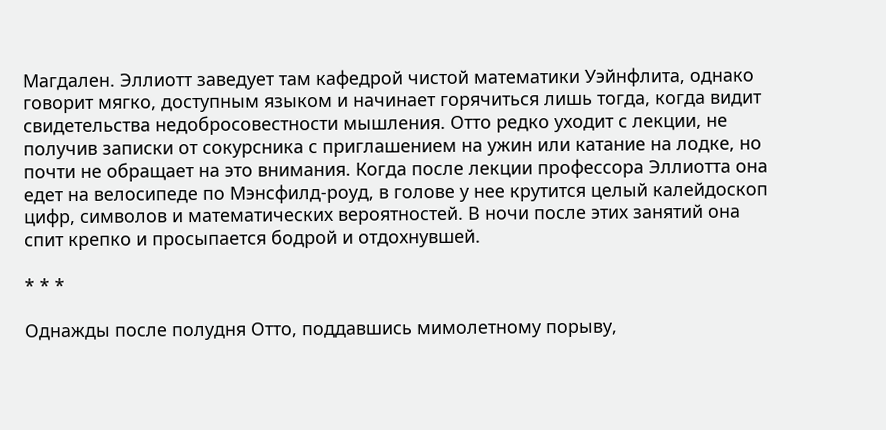Магдален. Эллиотт заведует там кафедрой чистой математики Уэйнфлита, однако говорит мягко, доступным языком и начинает горячиться лишь тогда, когда видит свидетельства недобросовестности мышления. Отто редко уходит с лекции, не получив записки от сокурсника с приглашением на ужин или катание на лодке, но почти не обращает на это внимания. Когда после лекции профессора Эллиотта она едет на велосипеде по Мэнсфилд-роуд, в голове у нее крутится целый калейдоскоп цифр, символов и математических вероятностей. В ночи после этих занятий она спит крепко и просыпается бодрой и отдохнувшей.

* * *

Однажды после полудня Отто, поддавшись мимолетному порыву,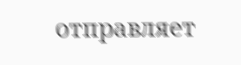отправляет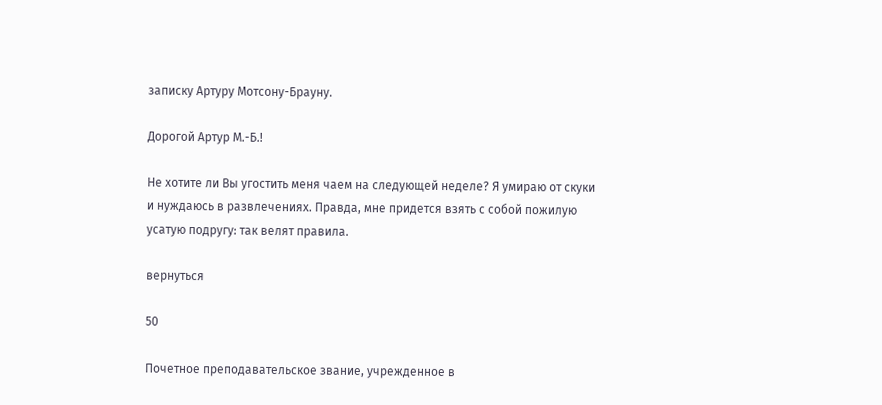записку Артуру Мотсону-Брауну.

Дорогой Артур М.-Б.!

Не хотите ли Вы угостить меня чаем на следующей неделе? Я умираю от скуки и нуждаюсь в развлечениях. Правда, мне придется взять с собой пожилую усатую подругу: так велят правила.

вернуться

50

Почетное преподавательское звание, учрежденное в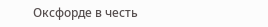Оксфорде в честь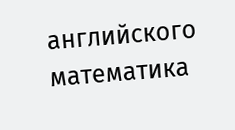английского математика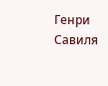Генри Савиля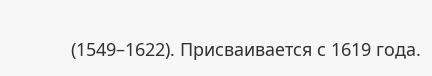(1549–1622). Присваивается с 1619 года.